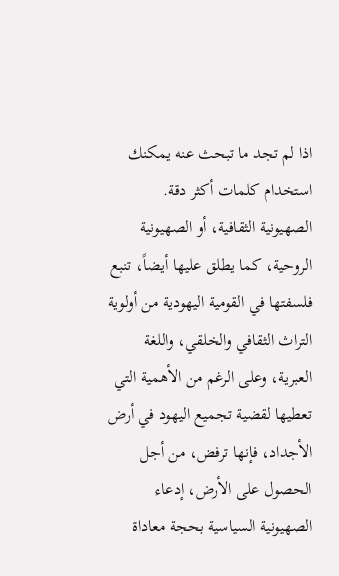اذا لم تجد ما تبحث عنه يمكنك استخدام كلمات أكثر دقة.
الصهيونية الثقافية، أو الصهيونية الروحية، كما يطلق عليها أيضاً، تنبع فلسفتها في القومية اليهودية من أولوية التراث الثقافي والخلقي، واللغة العبرية، وعلى الرغم من الأهمية التي تعطيها لقضية تجميع اليهود في أرض الأجداد، فإنها ترفض، من أجل الحصول على الأرض، إدعاء الصهيونية السياسية بحجة معاداة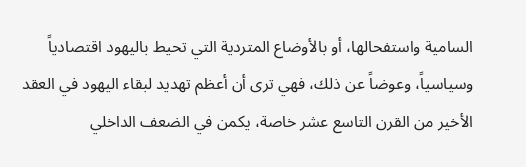السامية واستفحالها، أو بالأوضاع المتردية التي تحيط باليهود اقتصادياً وسياسياً، وعوضاً عن ذلك، فهي ترى أن أعظم تهديد لبقاء اليهود في العقد الأخير من القرن التاسع عشر خاصة، يكمن في الضعف الداخلي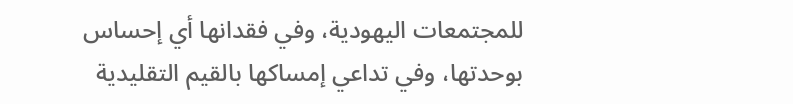للمجتمعات اليهودية، وفي فقدانها أي إحساس بوحدتها، وفي تداعي إمساكها بالقيم التقليدية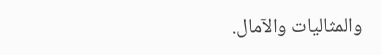والمثاليات والآمال.